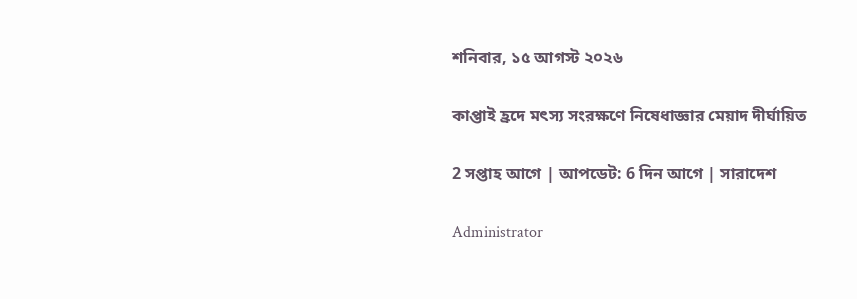শনিবার, ১৫ আগস্ট ২০২৬

কাপ্তাই হ্রদে মৎস্য সংরক্ষণে নিষেধাজ্ঞার মেয়াদ দীর্ঘায়িত

2 সপ্তাহ আগে | আপডেট: 6 দিন আগে | সারাদেশ

Administrator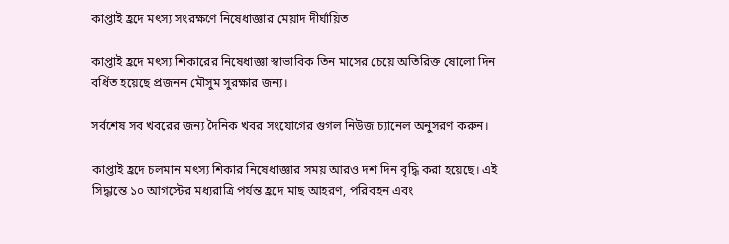কাপ্তাই হ্রদে মৎস্য সংরক্ষণে নিষেধাজ্ঞার মেয়াদ দীর্ঘায়িত

কাপ্তাই হ্রদে মৎস্য শিকারের নিষেধাজ্ঞা স্বাভাবিক তিন মাসের চেয়ে অতিরিক্ত ষোলো দিন বর্ধিত হয়েছে প্রজনন মৌসুম সুরক্ষার জন্য।

সর্বশেষ সব খবরের জন্য দৈনিক খবর সংযোগের গুগল নিউজ চ্যানেল অনুসরণ করুন।

কাপ্তাই হ্রদে চলমান মৎস্য শিকার নিষেধাজ্ঞার সময় আরও দশ দিন বৃদ্ধি করা হয়েছে। এই সিদ্ধান্তে ১০ আগস্টের মধ্যরাত্রি পর্যন্ত হ্রদে মাছ আহরণ, পরিবহন এবং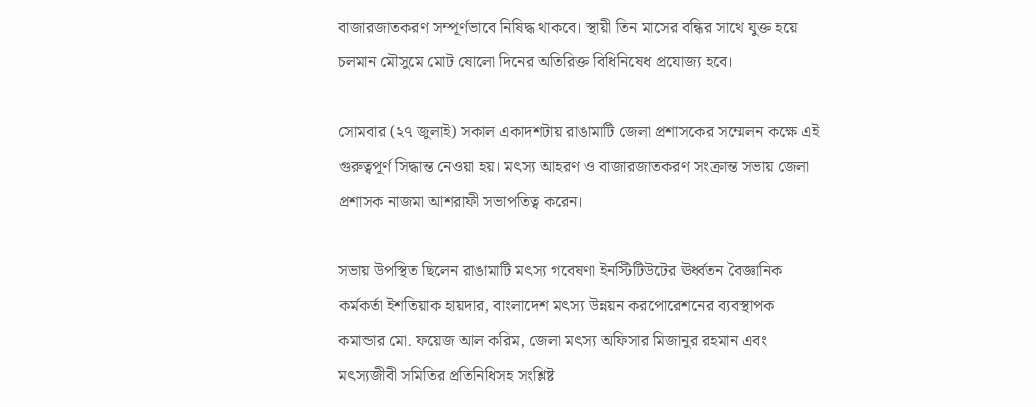বাজারজাতকরণ সম্পূর্ণভাবে নিষিদ্ধ থাকবে। স্থায়ী তিন মাসের বন্ধির সাথে যুক্ত হয়ে চলমান মৌসুমে মোট ষোলো দিনের অতিরিক্ত বিধিনিষেধ প্রযোজ্য হবে।

সোমবার (২৭ জুলাই) সকাল একাদশটায় রাঙামাটি জেলা প্রশাসকের সম্মেলন কক্ষে এই গুরুত্বপূর্ণ সিদ্ধান্ত নেওয়া হয়। মৎস্য আহরণ ও বাজারজাতকরণ সংক্রান্ত সভায় জেলা প্রশাসক নাজমা আশরাফী সভাপতিত্ব করেন।

সভায় উপস্থিত ছিলেন রাঙামাটি মৎস্য গবেষণা ইনস্টিটিউটের ঊর্ধ্বতন বৈজ্ঞানিক কর্মকর্তা ইশতিয়াক হায়দার, বাংলাদেশ মৎস্য উন্নয়ন করপোরেশনের ব্যবস্থাপক কমান্ডার মো. ফয়েজ আল করিম, জেলা মৎস্য অফিসার মিজানুর রহমান এবং মৎস্যজীবী সমিতির প্রতিনিধিসহ সংশ্লিষ্ট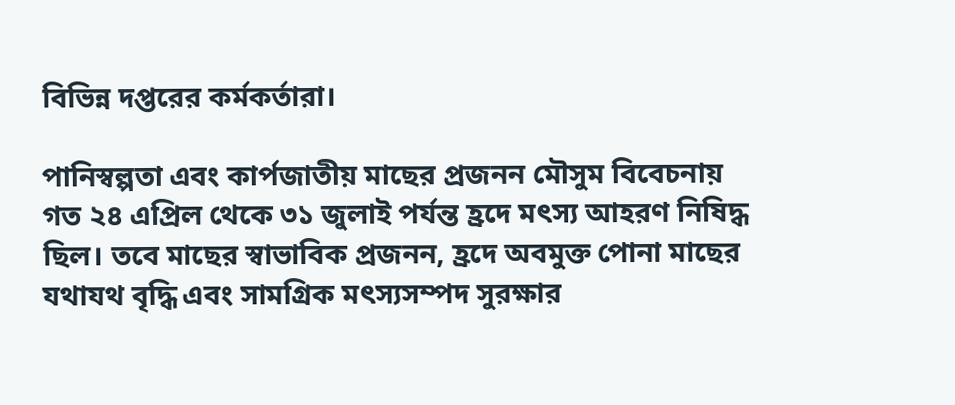বিভিন্ন দপ্তরের কর্মকর্তারা।

পানিস্বল্পতা এবং কার্পজাতীয় মাছের প্রজনন মৌসুম বিবেচনায় গত ২৪ এপ্রিল থেকে ৩১ জুলাই পর্যন্ত হ্রদে মৎস্য আহরণ নিষিদ্ধ ছিল। তবে মাছের স্বাভাবিক প্রজনন, হ্রদে অবমুক্ত পোনা মাছের যথাযথ বৃদ্ধি এবং সামগ্রিক মৎস্যসম্পদ সুরক্ষার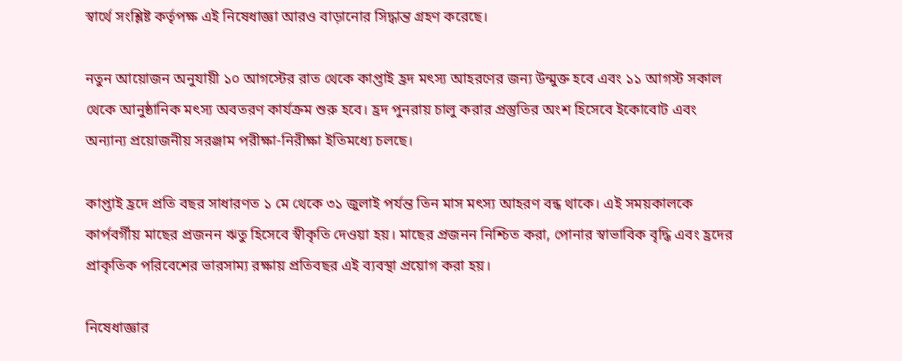স্বার্থে সংশ্লিষ্ট কর্তৃপক্ষ এই নিষেধাজ্ঞা আরও বাড়ানোর সিদ্ধান্ত গ্রহণ করেছে।

নতুন আয়োজন অনুযায়ী ১০ আগস্টের রাত থেকে কাপ্তাই হ্রদ মৎস্য আহরণের জন্য উন্মুক্ত হবে এবং ১১ আগস্ট সকাল থেকে আনুষ্ঠানিক মৎস্য অবতরণ কার্যক্রম শুরু হবে। হ্রদ পুনরায় চালু করার প্রস্তুতির অংশ হিসেবে ইকোবোট এবং অন্যান্য প্রয়োজনীয় সরঞ্জাম পরীক্ষা-নিরীক্ষা ইতিমধ্যে চলছে।

কাপ্তাই হ্রদে প্রতি বছর সাধারণত ১ মে থেকে ৩১ জুলাই পর্যন্ত তিন মাস মৎস্য আহরণ বন্ধ থাকে। এই সময়কালকে কার্পবর্গীয় মাছের প্রজনন ঋতু হিসেবে স্বীকৃতি দেওয়া হয়। মাছের প্রজনন নিশ্চিত করা, পোনার স্বাভাবিক বৃদ্ধি এবং হ্রদের প্রাকৃতিক পরিবেশের ভারসাম্য রক্ষায় প্রতিবছর এই ব্যবস্থা প্রয়োগ করা হয়।

নিষেধাজ্ঞার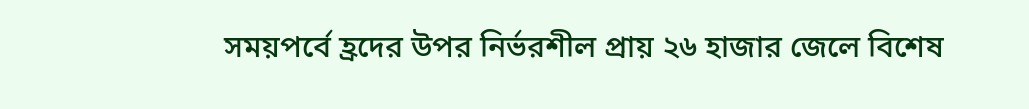সময়পর্বে হ্রদের উপর নির্ভরশীল প্রায় ২৬ হাজার জেলে বিশেষ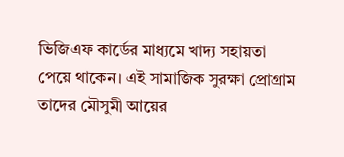ভিজিএফ কার্ডের মাধ্যমে খাদ্য সহায়তা পেয়ে থাকেন। এই সামাজিক সুরক্ষা প্রোগ্রাম তাদের মৌসুমী আয়ের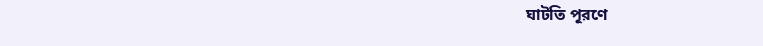ঘাটতি পূরণে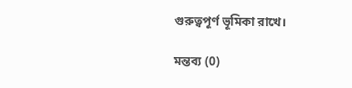গুরুত্বপূর্ণ ভূমিকা রাখে।

মন্তব্য (0)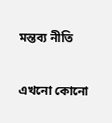মন্তব্য নীতি

এখনো কোনো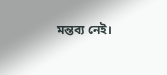মন্তব্য নেই।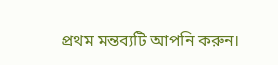প্রথম মন্তব্যটি আপনি করুন।